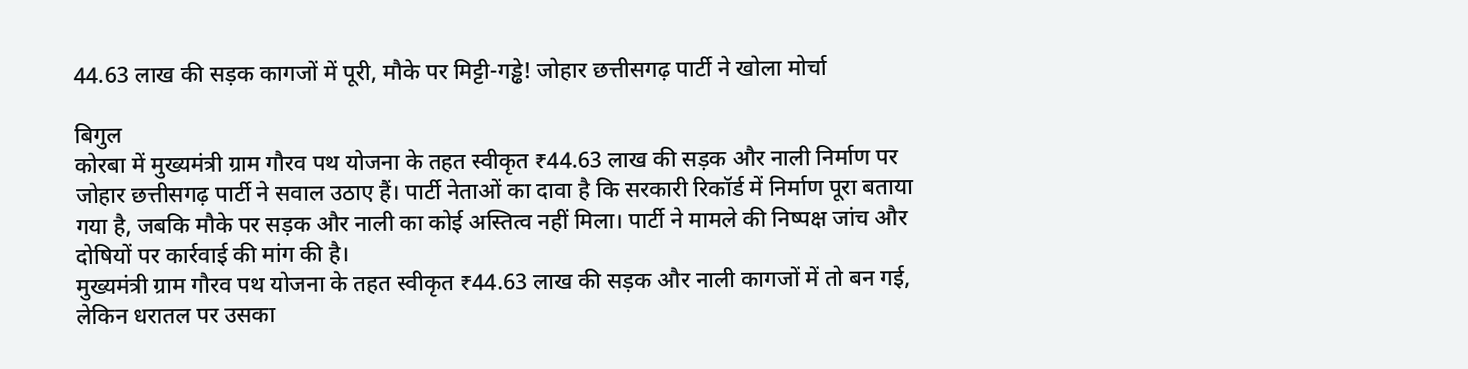44.63 लाख की सड़क कागजों में पूरी, मौके पर मिट्टी-गड्ढे! जोहार छत्तीसगढ़ पार्टी ने खोला मोर्चा

बिगुल
कोरबा में मुख्यमंत्री ग्राम गौरव पथ योजना के तहत स्वीकृत ₹44.63 लाख की सड़क और नाली निर्माण पर जोहार छत्तीसगढ़ पार्टी ने सवाल उठाए हैं। पार्टी नेताओं का दावा है कि सरकारी रिकॉर्ड में निर्माण पूरा बताया गया है, जबकि मौके पर सड़क और नाली का कोई अस्तित्व नहीं मिला। पार्टी ने मामले की निष्पक्ष जांच और दोषियों पर कार्रवाई की मांग की है।
मुख्यमंत्री ग्राम गौरव पथ योजना के तहत स्वीकृत ₹44.63 लाख की सड़क और नाली कागजों में तो बन गई, लेकिन धरातल पर उसका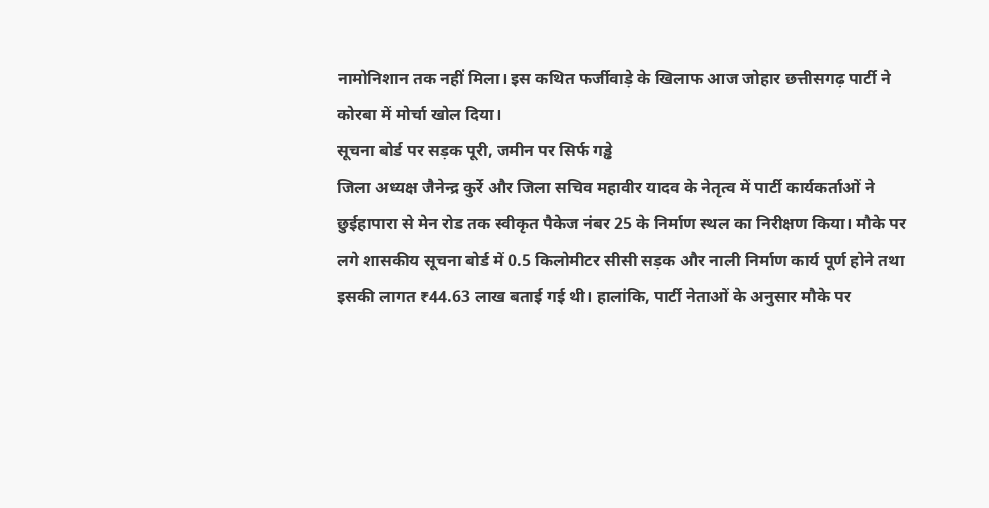नामोनिशान तक नहीं मिला। इस कथित फर्जीवाड़े के खिलाफ आज जोहार छत्तीसगढ़ पार्टी ने कोरबा में मोर्चा खोल दिया।
सूचना बोर्ड पर सड़क पूरी, जमीन पर सिर्फ गड्ढे
जिला अध्यक्ष जैनेन्द्र कुर्रे और जिला सचिव महावीर यादव के नेतृत्व में पार्टी कार्यकर्ताओं ने छुईहापारा से मेन रोड तक स्वीकृत पैकेज नंबर 25 के निर्माण स्थल का निरीक्षण किया। मौके पर लगे शासकीय सूचना बोर्ड में 0.5 किलोमीटर सीसी सड़क और नाली निर्माण कार्य पूर्ण होने तथा इसकी लागत ₹44.63 लाख बताई गई थी। हालांकि, पार्टी नेताओं के अनुसार मौके पर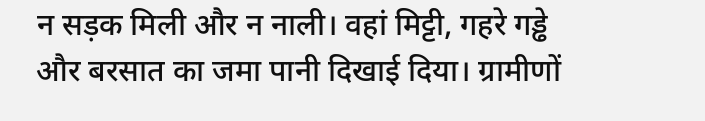न सड़क मिली और न नाली। वहां मिट्टी, गहरे गड्ढे और बरसात का जमा पानी दिखाई दिया। ग्रामीणों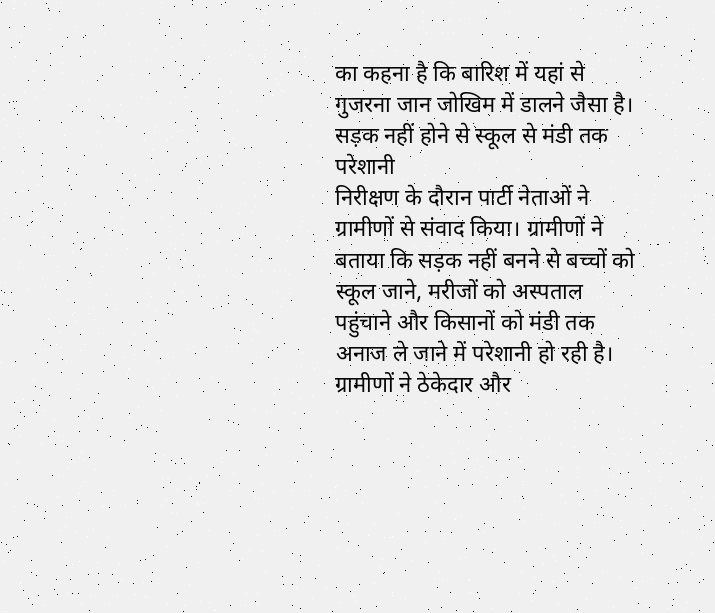का कहना है कि बारिश में यहां से गुजरना जान जोखिम में डालने जैसा है।
सड़क नहीं होने से स्कूल से मंडी तक परेशानी
निरीक्षण के दौरान पार्टी नेताओं ने ग्रामीणों से संवाद किया। ग्रामीणों ने बताया कि सड़क नहीं बनने से बच्चों को स्कूल जाने, मरीजों को अस्पताल पहुंचाने और किसानों को मंडी तक अनाज ले जाने में परेशानी हो रही है। ग्रामीणों ने ठेकेदार और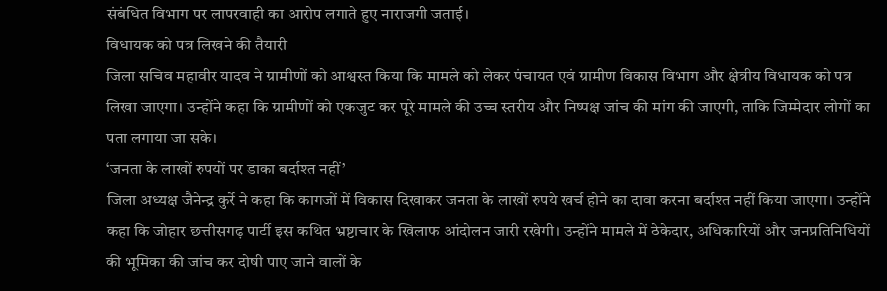संबंधित विभाग पर लापरवाही का आरोप लगाते हुए नाराजगी जताई।
विधायक को पत्र लिखने की तैयारी
जिला सचिव महावीर यादव ने ग्रामीणों को आश्वस्त किया कि मामले को लेकर पंचायत एवं ग्रामीण विकास विभाग और क्षेत्रीय विधायक को पत्र लिखा जाएगा। उन्होंने कहा कि ग्रामीणों को एकजुट कर पूरे मामले की उच्च स्तरीय और निष्पक्ष जांच की मांग की जाएगी, ताकि जिम्मेदार लोगों का पता लगाया जा सके।
‘जनता के लाखों रुपयों पर डाका बर्दाश्त नहीं’
जिला अध्यक्ष जैनेन्द्र कुर्रे ने कहा कि कागजों में विकास दिखाकर जनता के लाखों रुपये खर्च होने का दावा करना बर्दाश्त नहीं किया जाएगा। उन्होंने कहा कि जोहार छत्तीसगढ़ पार्टी इस कथित भ्रष्टाचार के खिलाफ आंदोलन जारी रखेगी। उन्होंने मामले में ठेकेदार, अधिकारियों और जनप्रतिनिधियों की भूमिका की जांच कर दोषी पाए जाने वालों के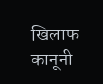खिलाफ कानूनी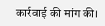कार्रवाई की मांग की।